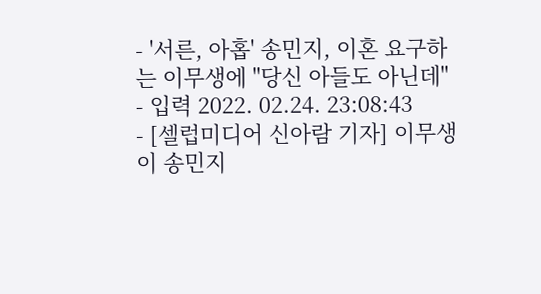- '서른, 아홉' 송민지, 이혼 요구하는 이무생에 "당신 아들도 아닌데"
- 입력 2022. 02.24. 23:08:43
- [셀럽미디어 신아람 기자] 이무생이 송민지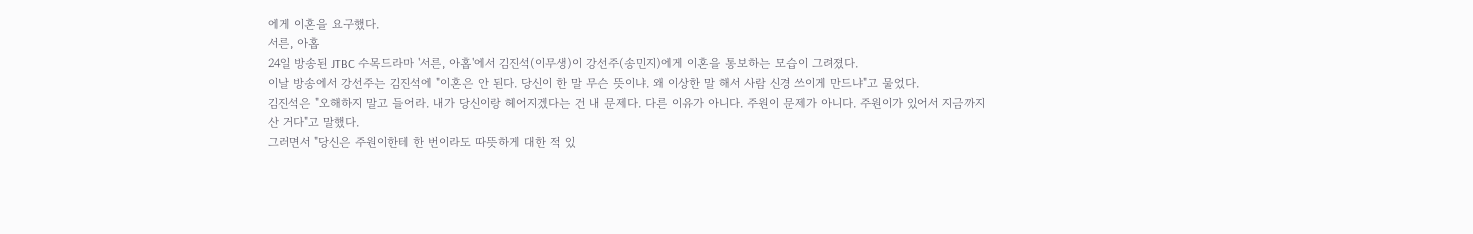에게 이혼을 요구했다.
서른, 아홉
24일 방송된 JTBC 수목드라마 '서른, 아홉'에서 김진석(이무생)이 강선주(송민지)에게 이혼을 통보하는 모습이 그려졌다.
이날 방송에서 강선주는 김진석에 "이혼은 안 된다. 당신이 한 말 무슨 뜻이냐. 왜 이상한 말 해서 사람 신경 쓰이게 만드냐"고 물었다.
김진석은 "오해하지 말고 들어라. 내가 당신이랑 헤어지겠다는 건 내 문제다. 다른 이유가 아니다. 주원이 문제가 아니다. 주원이가 있어서 지금까지 산 거다"고 말했다.
그러면서 "당신은 주원이한테 한 번이라도 따뜻하게 대한 적 있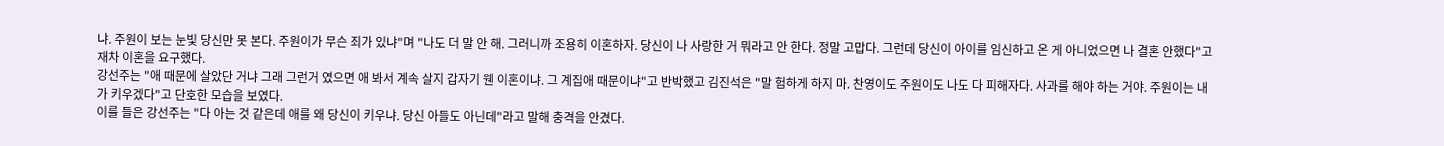냐. 주원이 보는 눈빛 당신만 못 본다. 주원이가 무슨 죄가 있냐"며 "나도 더 말 안 해. 그러니까 조용히 이혼하자. 당신이 나 사랑한 거 뭐라고 안 한다. 정말 고맙다. 그런데 당신이 아이를 임신하고 온 게 아니었으면 나 결혼 안했다"고 재차 이혼을 요구했다.
강선주는 "애 때문에 살았단 거냐 그래 그런거 였으면 애 봐서 계속 살지 갑자기 웬 이혼이냐. 그 계집애 때문이냐"고 반박했고 김진석은 "말 험하게 하지 마. 찬영이도 주원이도 나도 다 피해자다. 사과를 해야 하는 거야. 주원이는 내가 키우겠다"고 단호한 모습을 보였다.
이를 들은 강선주는 "다 아는 것 같은데 애를 왜 당신이 키우냐. 당신 아들도 아닌데"라고 말해 충격을 안겼다.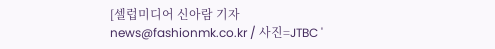[셀럽미디어 신아람 기자 news@fashionmk.co.kr / 사진=JTBC '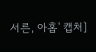서른, 아홉' 캡처]